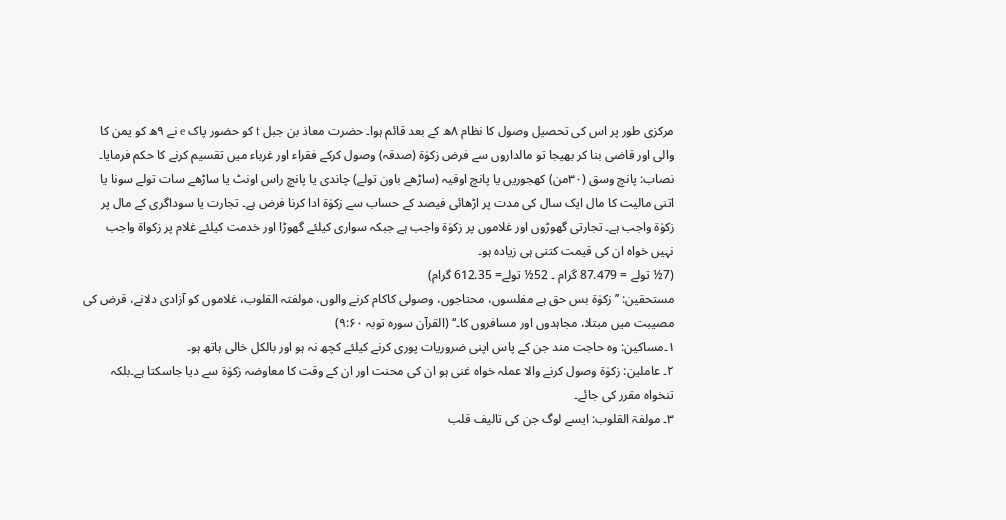مرکزی طور پر اس کی تحصیل وصول کا نظام ۸ھ کے بعد قائم ہوا۔ حضرت معاذ بن جبل t کو حضور پاک e نے ۹ھ کو یمن کا والی اور قاضی بنا کر بھیجا تو مالداروں سے فرض زکوٰۃ (صدقہ) وصول کرکے فقراء اور غرباء میں تقسیم کرنے کا حکم فرمایا۔
نصاب: پانچ وسق (۳۰من) کھجوریں یا پانچ اوقیہ (ساڑھے باون تولے) چاندی یا پانچ راس اونٹ یا ساڑھے سات تولے سونا یا اتنی مالیت کا مال ایک سال کی مدت پر اڑھائی فیصد کے حساب سے زکوٰۃ ادا کرنا فرض ہے۔ تجارت یا سوداگری کے مال پر زکوٰۃ واجب ہے۔ تجارتی گھوڑوں اور غلاموں پر زکوٰۃ واجب ہے جبکہ سواری کیلئے گھوڑا اور خدمت کیلئے غلام پر زکواۃ واجب نہیں خواہ ان کی قیمت کتنی ہی زیادہ ہو۔
(7½ تولے = 87.479 گرام ۔ 52½ تولے= 612.35 گرام)
مستحقین: ’’زکوٰۃ بس حق ہے مفلسوں، محتاجوں، وصولی کاکام کرنے والوں، مولفتہ القلوب، غلاموں کو آزادی دلانے، قرض کی مصیبت میں مبتلا، مجاہدوں اور مسافروں کا۔‘‘ (القرآن سورہ توبہ ۹:۶۰)
۱۔مساکین: وہ حاجت مند جن کے پاس اپنی ضروریات پوری کرنے کیلئے کچھ نہ ہو اور بالکل خالی ہاتھ ہو۔
۲۔ عاملین: زکوٰۃ وصول کرنے والا عملہ خواہ غنی ہو ان کی محنت اور ان کے وقت کا معاوضہ زکوٰۃ سے دیا جاسکتا ہے۔بلکہ تنخواہ مقرر کی جائے۔
۳۔ مولفۃ القلوب: ایسے لوگ جن کی تالیف قلب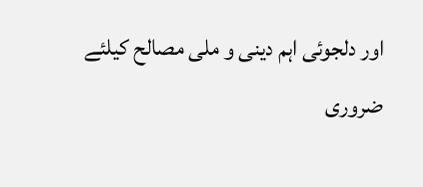اور دلجوئی اہم دینی و ملی مصالح کیلئے ضروری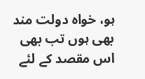ہو، خواہ دولت مند بھی ہوں تب بھی اس مقصد کے لئے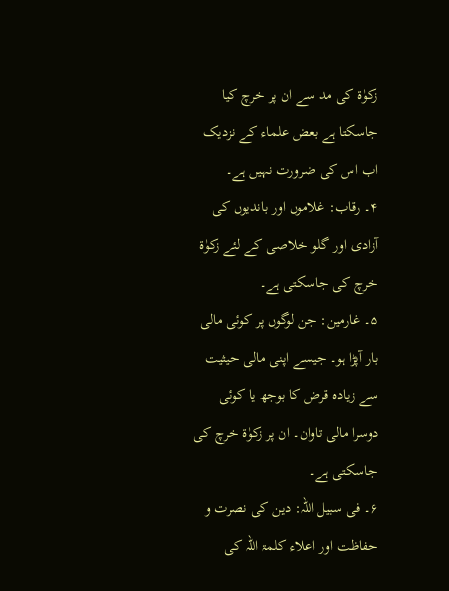زکوٰۃ کی مد سے ان پر خرچ کیا جاسکتا ہے بعض علماء کے نزدیک اب اس کی ضرورت نہیں ہے۔
۴۔ رقاب: غلاموں اور باندیوں کی آزادی اور گلو خلاصی کے لئے زکوٰۃ خرچ کی جاسکتی ہے۔
۵۔ غارمین: جن لوگوں پر کوئی مالی بار آپڑا ہو۔ جیسے اپنی مالی حیثیت سے زیادہ قرض کا بوجھ یا کوئی دوسرا مالی تاوان۔ ان پر زکوٰۃ خرچ کی جاسکتی ہے۔
۶۔ فی سبیل اللہ: دین کی نصرت و حفاظت اور اعلاء کلمۃ اللہ کی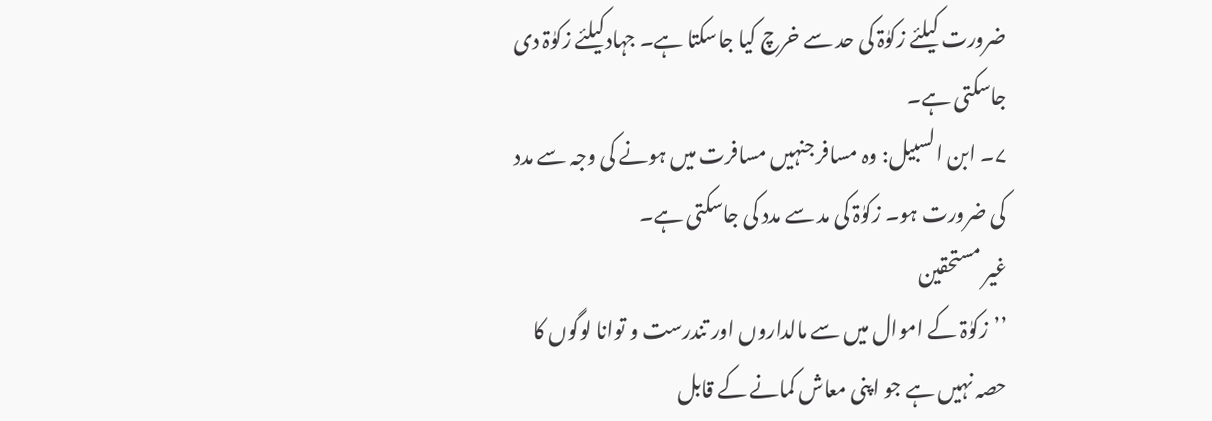ضرورت کیلئے زکوٰۃ کی حد سے خرچ کیا جاسکتا ہے۔ جہادکیلئے زکوٰۃ دی جاسکتی ہے۔
۷۔ ابن السبیل: وہ مسافر جنہیں مسافرت میں ہونے کی وجہ سے مدد کی ضرورت ہو۔ زکوٰۃ کی مد سے مدد کی جاسکتی ہے۔
غیر مستحقین
’’زکوٰۃ کے اموال میں سے مالداروں اور تندرست و توانا لوگوں کا حصہ نہیں ہے جو اپنی معاش کمانے کے قابل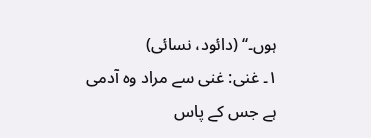ہوں۔‘‘ (دائود، نسائی)
۱۔ غنی: غنی سے مراد وہ آدمی ہے جس کے پاس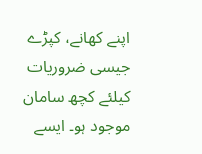اپنے کھانے، کپڑے جیسی ضروریات کیلئے کچھ سامان موجود ہو۔ ایسے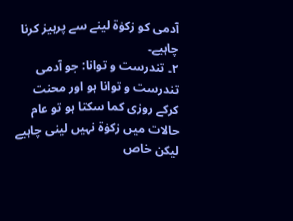آدمی کو زکوٰۃ لینے سے پرہیز کرنا چاہیے۔
۲۔ تندرست و توانا: جو آدمی تندرست و توانا ہو اور محنت کرکے روزی کما سکتا ہو تو عام حالات میں زکوٰۃ نہیں لینی چاہیے لیکن خاص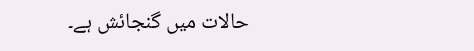حالات میں گنجائش ہے۔